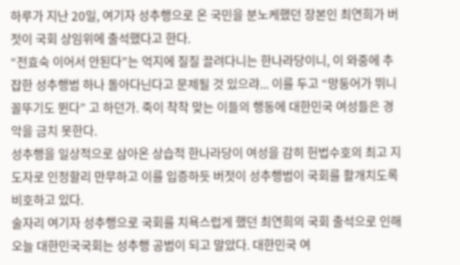하루가 지난 20일, 여기자 성추행으로 온 국민을 분노케했던 장본인 최연희가 버젓이 국회 상임위에 출석했다고 한다.
“전효숙 이어서 안된다”는 억지에 질질 끌려다니는 한나라당이니, 이 와중에 추잡한 성추행범 하나 돌아다닌다고 문제될 것 있으랴... 이를 두고 “망둥어가 뛰니 꼴뚜기도 뛴다” 고 하던가. 죽이 착착 맞는 이들의 행동에 대한민국 여성들은 경악을 금치 못한다.
성추행을 일상적으로 삼아온 상습적 한나라당이 여성을 감히 헌법수호의 최고 지도자로 인정할리 만무하고 이를 입증하듯 버젓이 성추행범이 국회를 활개치도록 비호하고 있다.
술자리 여기자 성추행으로 국회를 치욕스럽게 했던 최연희의 국회 출석으로 인해 오늘 대한민국국회는 성추행 공범이 되고 말았다. 대한민국 여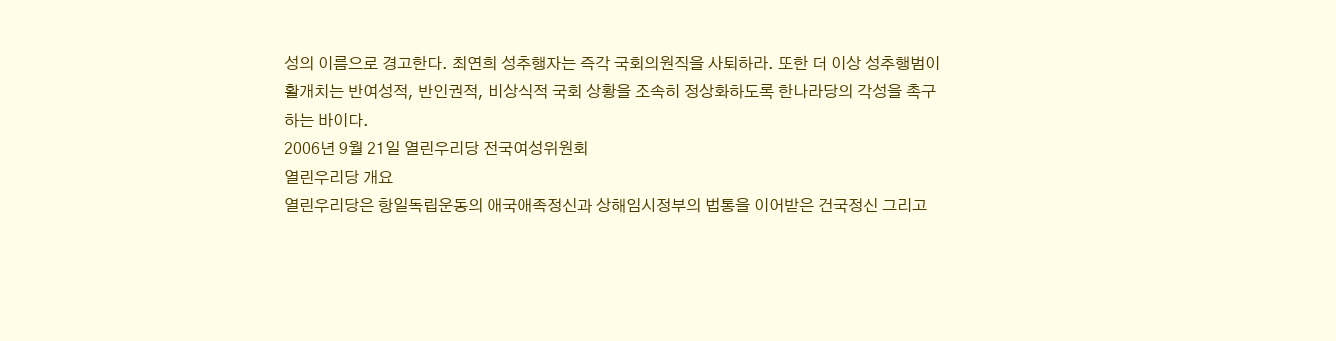성의 이름으로 경고한다. 최연희 성추행자는 즉각 국회의원직을 사퇴하라. 또한 더 이상 성추행범이 활개치는 반여성적, 반인권적, 비상식적 국회 상황을 조속히 정상화하도록 한나라당의 각성을 촉구하는 바이다.
2006년 9월 21일 열린우리당 전국여성위원회
열린우리당 개요
열린우리당은 항일독립운동의 애국애족정신과 상해임시정부의 법통을 이어받은 건국정신 그리고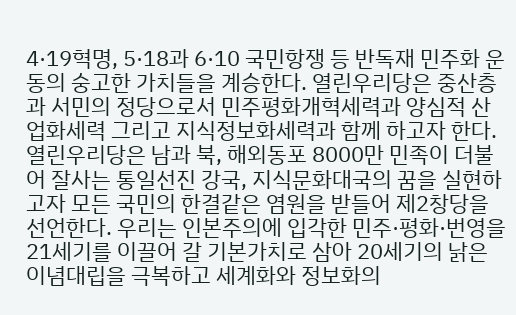4·19혁명, 5·18과 6·10 국민항쟁 등 반독재 민주화 운동의 숭고한 가치들을 계승한다. 열린우리당은 중산층과 서민의 정당으로서 민주평화개혁세력과 양심적 산업화세력 그리고 지식정보화세력과 함께 하고자 한다. 열린우리당은 남과 북, 해외동포 8000만 민족이 더불어 잘사는 통일선진 강국, 지식문화대국의 꿈을 실현하고자 모든 국민의 한결같은 염원을 받들어 제2창당을 선언한다. 우리는 인본주의에 입각한 민주·평화·번영을 21세기를 이끌어 갈 기본가치로 삼아 20세기의 낡은 이념대립을 극복하고 세계화와 정보화의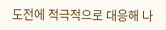도전에 적극적으로 대응해 나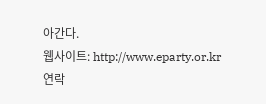아간다.
웹사이트: http://www.eparty.or.kr
연락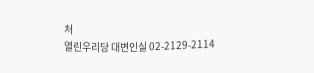처
열린우리당 대변인실 02-2129-2114